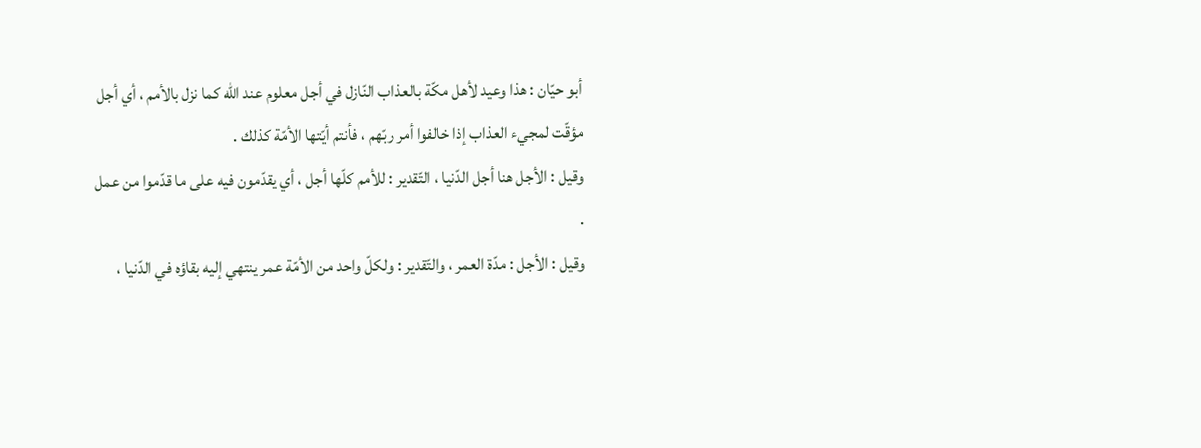أبو حيّان : هذا وعيد لأهل مكّة بالعذاب النّازل في أجل معلوم عند اللّه كما نزل بالأمم ، أي أجل مؤقّت لمجيء العذاب إذا خالفوا أمر ربّهم ، فأنتم أيّتها الأمّة كذلك .
وقيل : الأجل هنا أجل الدّنيا ، التّقدير : للأمم كلّها أجل ، أي يقدّمون فيه على ما قدّموا من عمل .
وقيل : الأجل : مدّة العمر ، والتّقدير : ولكلّ واحد من الأمّة عمر ينتهي إليه بقاؤه في الدّنيا ،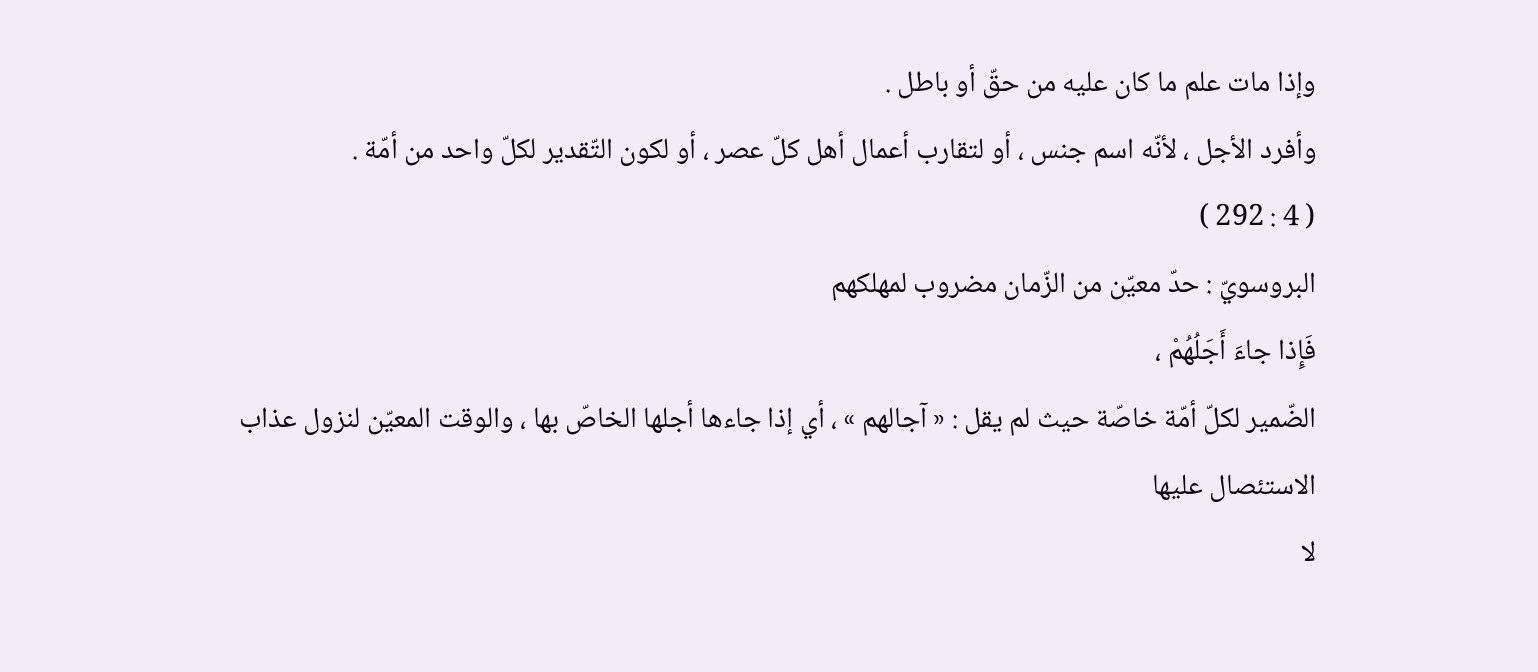وإذا مات علم ما كان عليه من حقّ أو باطل .
وأفرد الأجل ، لأنّه اسم جنس ، أو لتقارب أعمال أهل كلّ عصر ، أو لكون التّقدير لكلّ واحد من أمّة .
( 4 : 292 )
البروسويّ : حدّ معيّن من الزّمان مضروب لمهلكهم
فَإِذا جاءَ أَجَلُهُمْ ،
الضّمير لكلّ أمّة خاصّة حيث لم يقل : « آجالهم » ، أي إذا جاءها أجلها الخاصّ بها ، والوقت المعيّن لنزول عذاب الاستئصال عليها
لا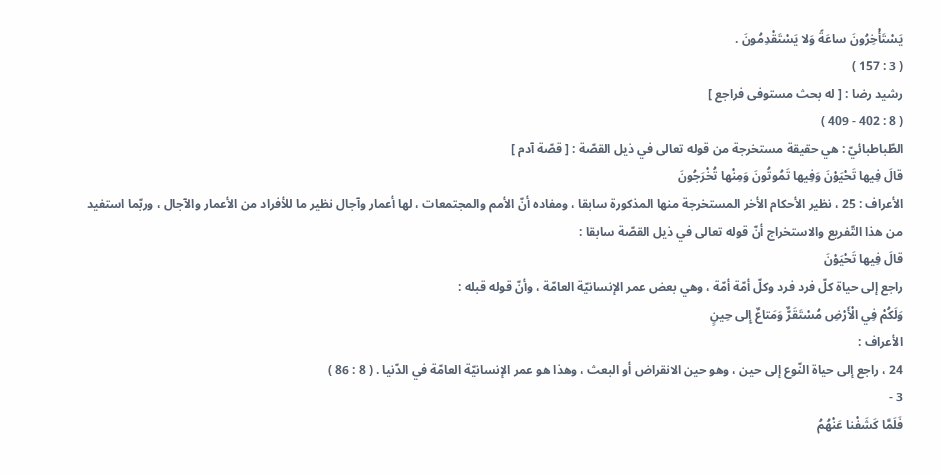يَسْتَأْخِرُونَ ساعَةً وَلا يَسْتَقْدِمُونَ .
( 3 : 157 )
رشيد رضا : [ له بحث مستوفى فراجع ]
( 8 : 402 - 409 )
الطّباطبائيّ : هي حقيقة مستخرجة من قوله تعالى في ذيل القصّة : [ قصّة آدم ]
قالَ فِيها تَحْيَوْنَ وَفِيها تَمُوتُونَ وَمِنْها تُخْرَجُونَ
الأعراف : 25 ، نظير الأحكام الأخر المستخرجة منها المذكورة سابقا ، ومفاده أنّ الأمم والمجتمعات ، لها أعمار وآجال نظير ما للأفراد من الأعمار والآجال ، وربّما استفيد من هذا التّفريع والاستخراج أنّ قوله تعالى في ذيل القصّة سابقا :
قالَ فِيها تَحْيَوْنَ
راجع إلى حياة كلّ فرد فرد وكلّ أمّة أمّة ، وهي بعض عمر الإنسانيّة العامّة ، وأنّ قوله قبله :
وَلَكُمْ فِي الْأَرْضِ مُسْتَقَرٌّ وَمَتاعٌ إِلى حِينٍ
الأعراف :
24 ، راجع إلى حياة النّوع إلى حين ، وهو حين الانقراض أو البعث ، وهذا هو عمر الإنسانيّة العامّة في الدّنيا . ( 8 : 86 )
3 -
فَلَمَّا كَشَفْنا عَنْهُمُ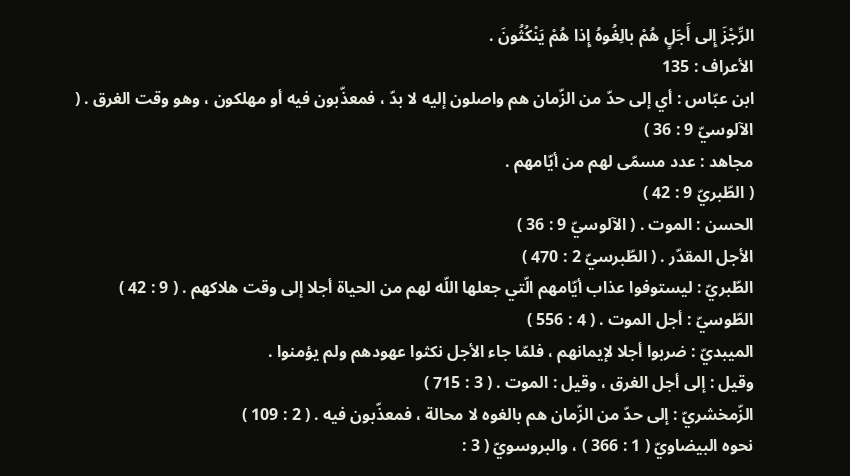الرِّجْزَ إِلى أَجَلٍ هُمْ بالِغُوهُ إِذا هُمْ يَنْكُثُونَ .
الأعراف : 135
ابن عبّاس : أي إلى حدّ من الزّمان هم واصلون إليه لا بدّ ، فمعذّبون فيه أو مهلكون ، وهو وقت الغرق . ( الآلوسيّ 9 : 36 )
مجاهد : عدد مسمّى لهم من أيّامهم .
( الطّبريّ 9 : 42 )
الحسن : الموت . ( الآلوسيّ 9 : 36 )
الأجل المقدّر . ( الطّبرسيّ 2 : 470 )
الطّبريّ : ليستوفوا عذاب أيّامهم الّتي جعلها اللّه لهم من الحياة أجلا إلى وقت هلاكهم . ( 9 : 42 )
الطّوسيّ : أجل الموت . ( 4 : 556 )
الميبديّ : ضربوا أجلا لإيمانهم ، فلمّا جاء الأجل نكثوا عهودهم ولم يؤمنوا .
وقيل : إلى أجل الغرق ، وقيل : الموت . ( 3 : 715 )
الزّمخشريّ : إلى حدّ من الزّمان هم بالغوه لا محالة ، فمعذّبون فيه . ( 2 : 109 )
نحوه البيضاويّ ( 1 : 366 ) ، والبروسويّ ( 3 :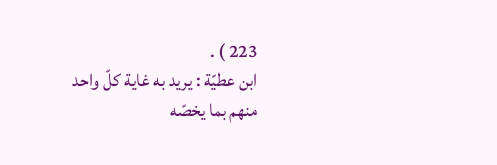223 ) .
ابن عطيّة : يريد به غاية كلّ واحد منهم بما يخصّه